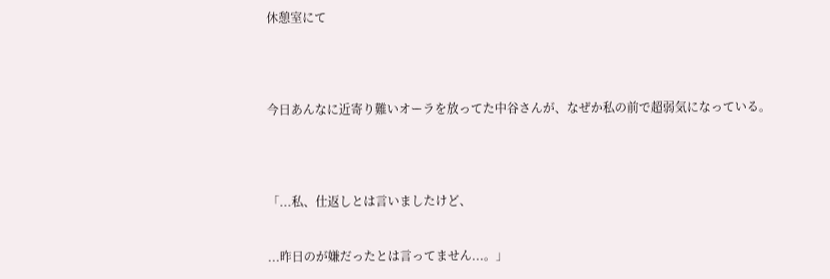休憩室にて




今日あんなに近寄り難いオーラを放ってた中谷さんが、なぜか私の前で超弱気になっている。




「...私、仕返しとは言いましたけど、


...昨日のが嫌だったとは言ってません...。」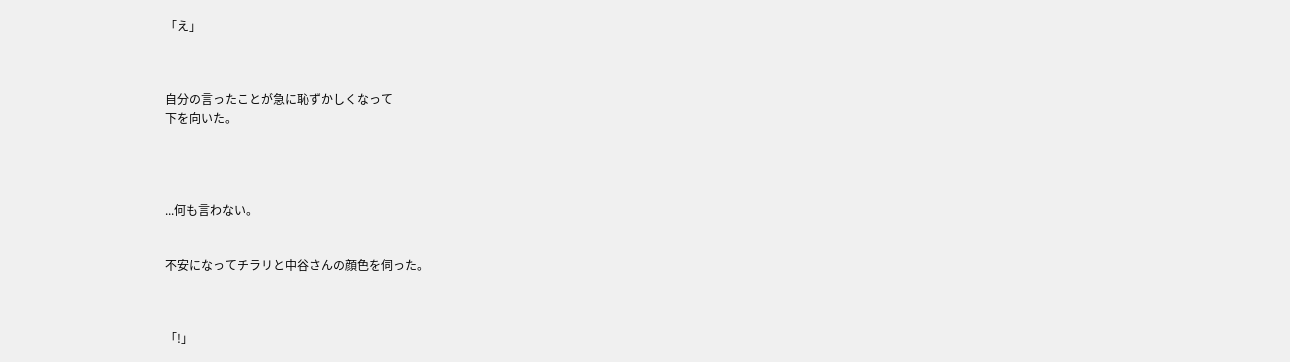「え」



自分の言ったことが急に恥ずかしくなって
下を向いた。




...何も言わない。


不安になってチラリと中谷さんの顔色を伺った。



「!」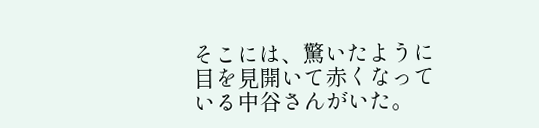そこには、驚いたように目を見開いて赤くなっている中谷さんがいた。